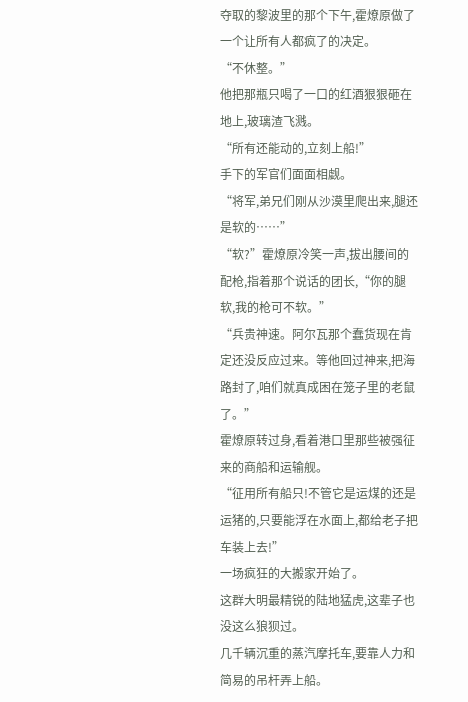夺取的黎波里的那个下午,霍燎原做了一个让所有人都疯了的决定。
“不休整。”
他把那瓶只喝了一口的红酒狠狠砸在地上,玻璃渣飞溅。
“所有还能动的,立刻上船!”
手下的军官们面面相觑。
“将军,弟兄们刚从沙漠里爬出来,腿还是软的……”
“软?”霍燎原冷笑一声,拔出腰间的配枪,指着那个说话的团长,“你的腿软,我的枪可不软。”
“兵贵神速。阿尔瓦那个蠢货现在肯定还没反应过来。等他回过神来,把海路封了,咱们就真成困在笼子里的老鼠了。”
霍燎原转过身,看着港口里那些被强征来的商船和运输舰。
“征用所有船只!不管它是运煤的还是运猪的,只要能浮在水面上,都给老子把车装上去!”
一场疯狂的大搬家开始了。
这群大明最精锐的陆地猛虎,这辈子也没这么狼狈过。
几千辆沉重的蒸汽摩托车,要靠人力和简易的吊杆弄上船。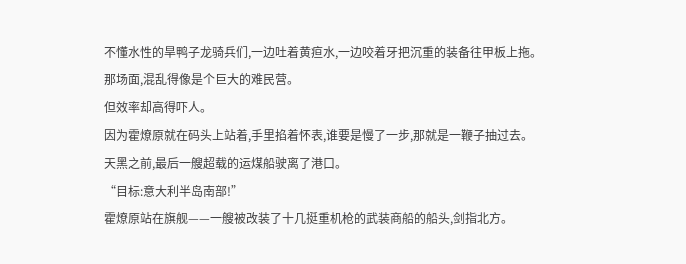不懂水性的旱鸭子龙骑兵们,一边吐着黄疸水,一边咬着牙把沉重的装备往甲板上拖。
那场面,混乱得像是个巨大的难民营。
但效率却高得吓人。
因为霍燎原就在码头上站着,手里掐着怀表,谁要是慢了一步,那就是一鞭子抽过去。
天黑之前,最后一艘超载的运煤船驶离了港口。
“目标:意大利半岛南部!”
霍燎原站在旗舰——一艘被改装了十几挺重机枪的武装商船的船头,剑指北方。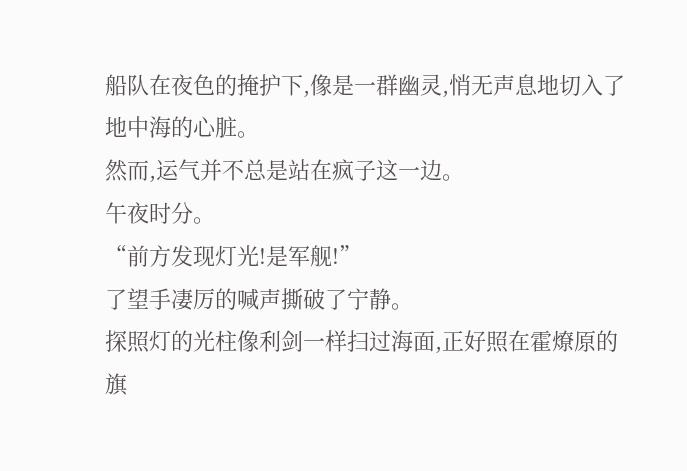船队在夜色的掩护下,像是一群幽灵,悄无声息地切入了地中海的心脏。
然而,运气并不总是站在疯子这一边。
午夜时分。
“前方发现灯光!是军舰!”
了望手凄厉的喊声撕破了宁静。
探照灯的光柱像利剑一样扫过海面,正好照在霍燎原的旗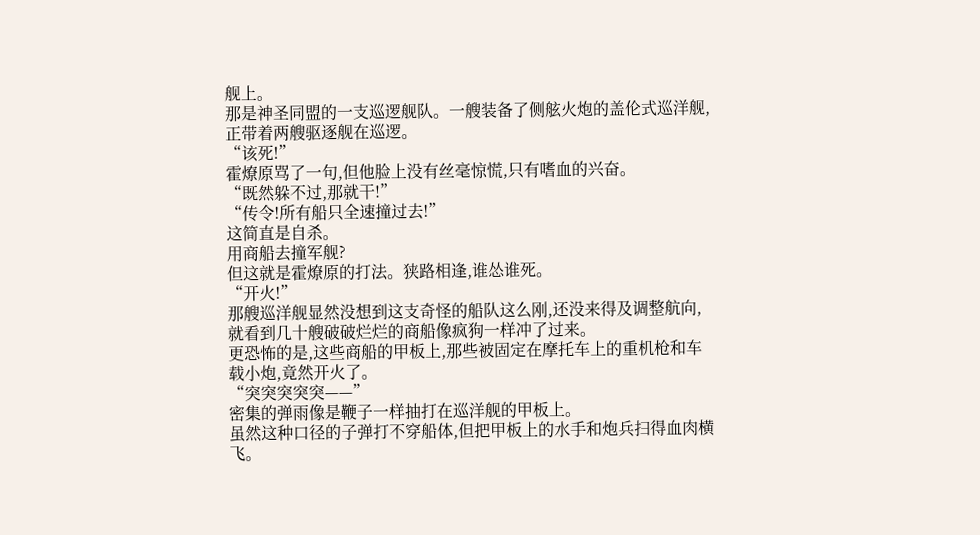舰上。
那是神圣同盟的一支巡逻舰队。一艘装备了侧舷火炮的盖伦式巡洋舰,正带着两艘驱逐舰在巡逻。
“该死!”
霍燎原骂了一句,但他脸上没有丝毫惊慌,只有嗜血的兴奋。
“既然躲不过,那就干!”
“传令!所有船只全速撞过去!”
这简直是自杀。
用商船去撞军舰?
但这就是霍燎原的打法。狭路相逢,谁怂谁死。
“开火!”
那艘巡洋舰显然没想到这支奇怪的船队这么刚,还没来得及调整航向,就看到几十艘破破烂烂的商船像疯狗一样冲了过来。
更恐怖的是,这些商船的甲板上,那些被固定在摩托车上的重机枪和车载小炮,竟然开火了。
“突突突突突——”
密集的弹雨像是鞭子一样抽打在巡洋舰的甲板上。
虽然这种口径的子弹打不穿船体,但把甲板上的水手和炮兵扫得血肉横飞。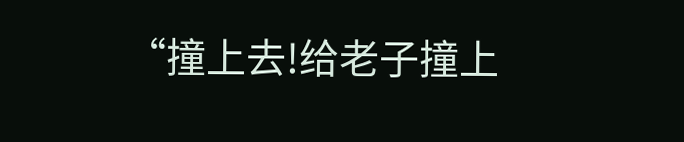“撞上去!给老子撞上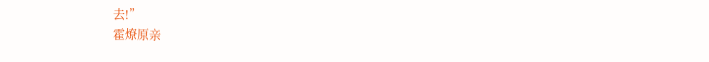去!”
霍燎原亲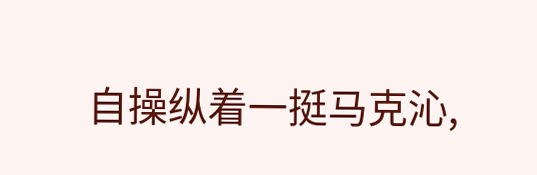自操纵着一挺马克沁,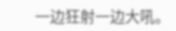一边狂射一边大吼。